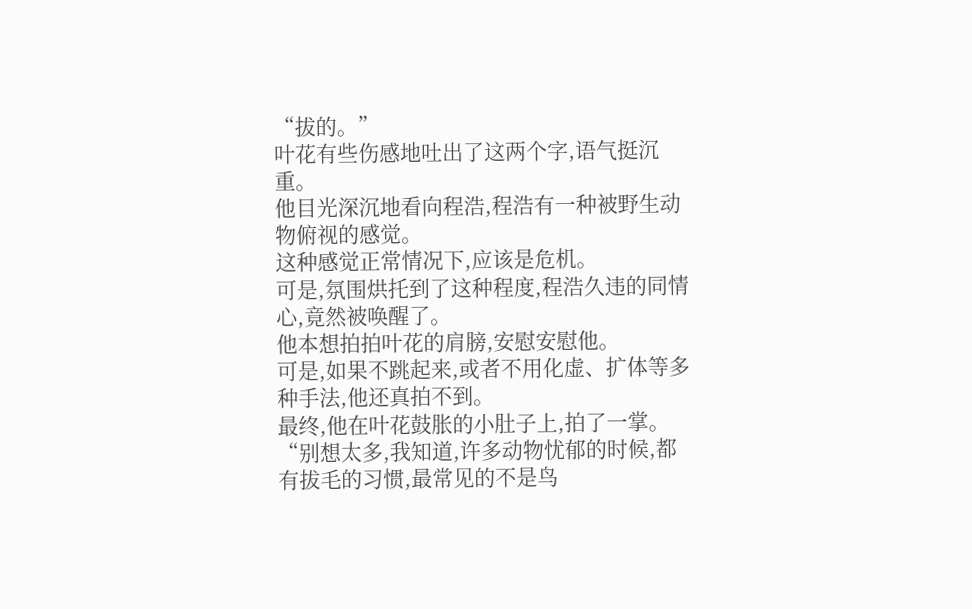“拔的。”
叶花有些伤感地吐出了这两个字,语气挺沉重。
他目光深沉地看向程浩,程浩有一种被野生动物俯视的感觉。
这种感觉正常情况下,应该是危机。
可是,氛围烘托到了这种程度,程浩久违的同情心,竟然被唤醒了。
他本想拍拍叶花的肩膀,安慰安慰他。
可是,如果不跳起来,或者不用化虚、扩体等多种手法,他还真拍不到。
最终,他在叶花鼓胀的小肚子上,拍了一掌。
“别想太多,我知道,许多动物忧郁的时候,都有拔毛的习惯,最常见的不是鸟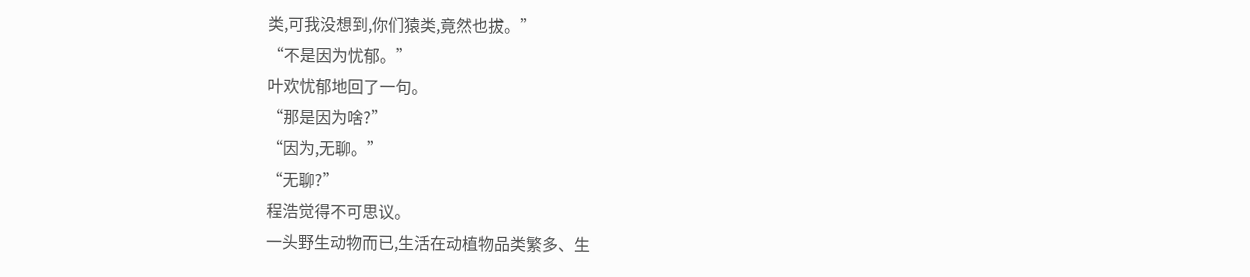类,可我没想到,你们猿类,竟然也拔。”
“不是因为忧郁。”
叶欢忧郁地回了一句。
“那是因为啥?”
“因为,无聊。”
“无聊?”
程浩觉得不可思议。
一头野生动物而已,生活在动植物品类繁多、生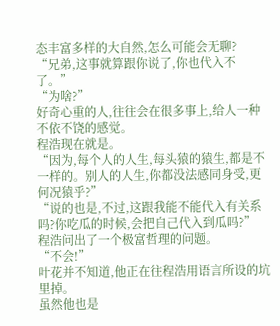态丰富多样的大自然,怎么可能会无聊?
“兄弟,这事就算跟你说了,你也代入不了。”
“为啥?”
好奇心重的人,往往会在很多事上,给人一种不依不饶的感觉。
程浩现在就是。
“因为,每个人的人生,每头猿的猿生,都是不一样的。别人的人生,你都没法感同身受,更何况猿乎?”
“说的也是,不过,这跟我能不能代入有关系吗?你吃瓜的时候,会把自己代入到瓜吗?”
程浩问出了一个极富哲理的问题。
“不会!”
叶花并不知道,他正在往程浩用语言所设的坑里掉。
虽然他也是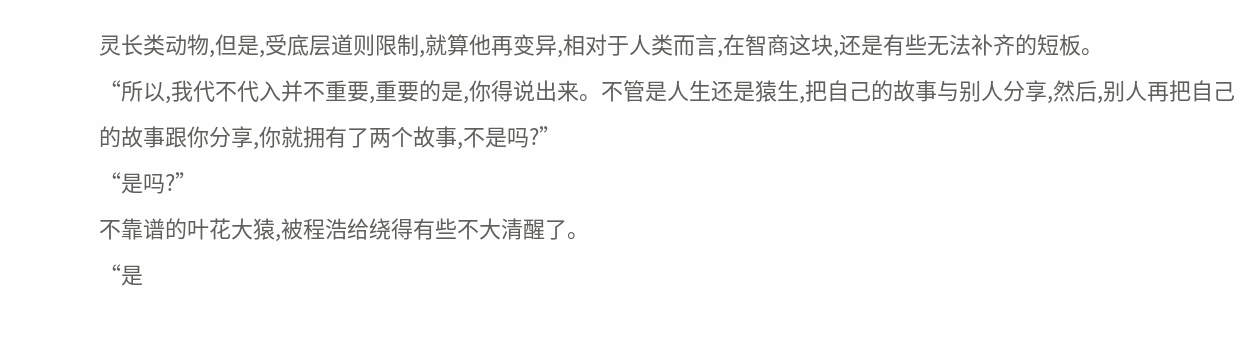灵长类动物,但是,受底层道则限制,就算他再变异,相对于人类而言,在智商这块,还是有些无法补齐的短板。
“所以,我代不代入并不重要,重要的是,你得说出来。不管是人生还是猿生,把自己的故事与别人分享,然后,别人再把自己的故事跟你分享,你就拥有了两个故事,不是吗?”
“是吗?”
不靠谱的叶花大猿,被程浩给绕得有些不大清醒了。
“是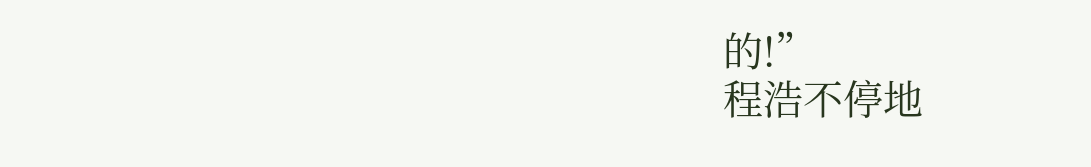的!”
程浩不停地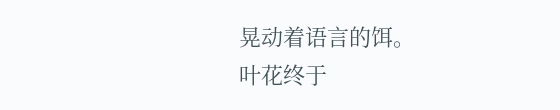晃动着语言的饵。
叶花终于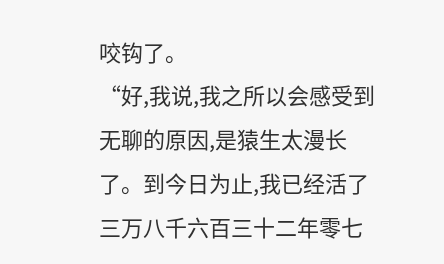咬钩了。
“好,我说,我之所以会感受到无聊的原因,是猿生太漫长了。到今日为止,我已经活了三万八千六百三十二年零七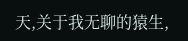天,关于我无聊的猿生,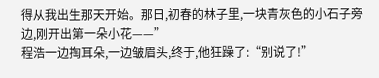得从我出生那天开始。那日,初春的林子里,一块青灰色的小石子旁边,刚开出第一朵小花——”
程浩一边掏耳朵,一边皱眉头,终于,他狂躁了:“别说了!”